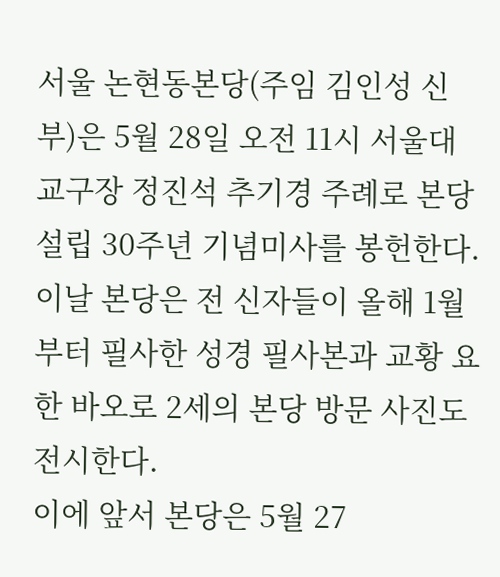서울 논현동본당(주임 김인성 신부)은 5월 28일 오전 11시 서울대교구장 정진석 추기경 주례로 본당 설립 30주년 기념미사를 봉헌한다.
이날 본당은 전 신자들이 올해 1월부터 필사한 성경 필사본과 교황 요한 바오로 2세의 본당 방문 사진도 전시한다.
이에 앞서 본당은 5월 27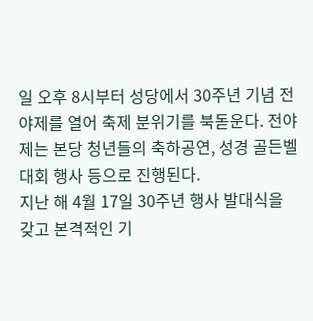일 오후 8시부터 성당에서 30주년 기념 전야제를 열어 축제 분위기를 북돋운다. 전야제는 본당 청년들의 축하공연, 성경 골든벨 대회 행사 등으로 진행된다.
지난 해 4월 17일 30주년 행사 발대식을 갖고 본격적인 기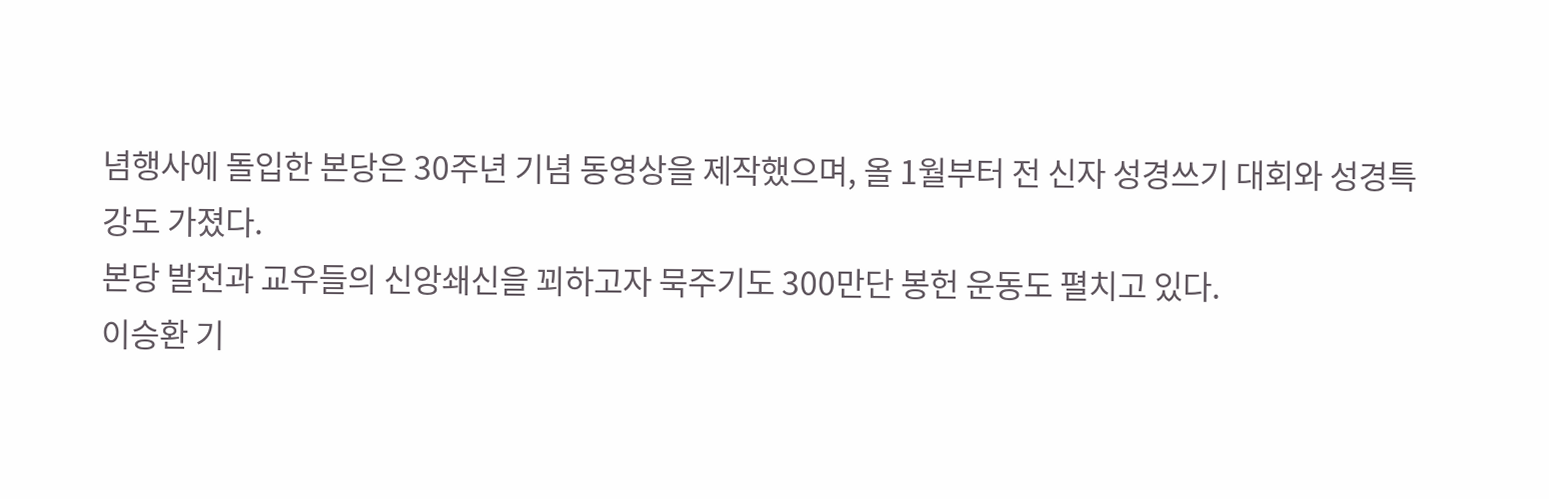념행사에 돌입한 본당은 30주년 기념 동영상을 제작했으며, 올 1월부터 전 신자 성경쓰기 대회와 성경특강도 가졌다.
본당 발전과 교우들의 신앙쇄신을 꾀하고자 묵주기도 300만단 봉헌 운동도 펼치고 있다.
이승환 기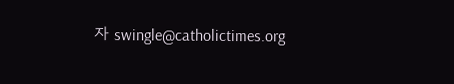자 swingle@catholictimes.org